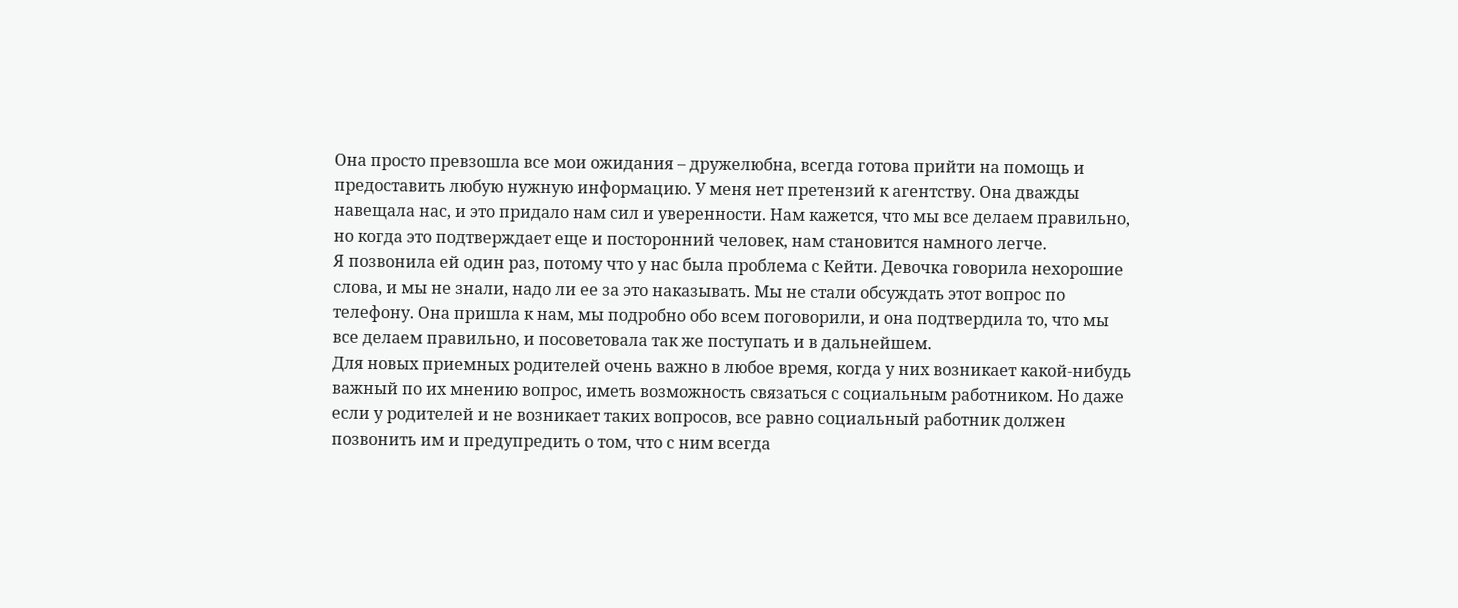Она просто превзошла все мои ожидания – дружелюбна, всегда готова прийти на помощь и предоставить любую нужную информацию. У меня нет претензий к агентству. Она дважды навещала нас, и это придало нам сил и уверенности. Нам кажется, что мы все делаем правильно, но когда это подтверждает еще и посторонний человек, нам становится намного легче.
Я позвонила ей один раз, потому что у нас была проблема с Кейти. Девочка говорила нехорошие слова, и мы не знали, надо ли ее за это наказывать. Мы не стали обсуждать этот вопрос по телефону. Она пришла к нам, мы подробно обо всем поговорили, и она подтвердила то, что мы все делаем правильно, и посоветовала так же поступать и в дальнейшем.
Для новых приемных родителей очень важно в любое время, когда у них возникает какой-нибудь важный по их мнению вопрос, иметь возможность связаться с социальным работником. Но даже если у родителей и не возникает таких вопросов, все равно социальный работник должен позвонить им и предупредить о том, что с ним всегда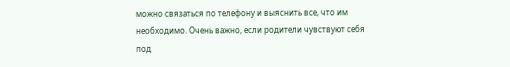можно связаться по телефону и выяснить все, что им необходимо. Очень важно, если родители чувствуют себя под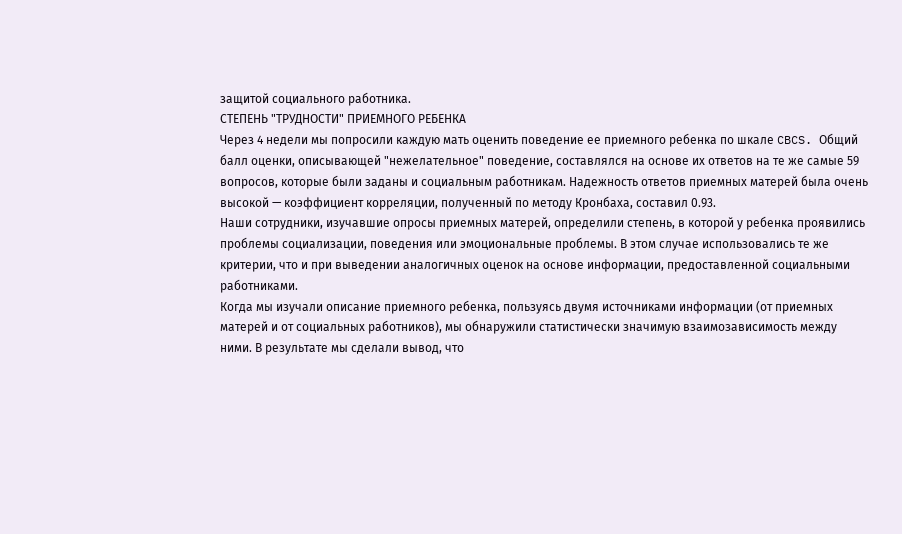защитой социального работника.
СТЕПЕНЬ "ТРУДНОСТИ" ПРИЕМНОГО РЕБЕНКА
Через 4 недели мы попросили каждую мать оценить поведение ее приемного ребенка по шкале CBCS. Общий балл оценки, описывающей "нежелательное" поведение, составлялся на основе их ответов на те же самые 59 вопросов, которые были заданы и социальным работникам. Надежность ответов приемных матерей была очень высокой — коэффициент корреляции, полученный по методу Кронбаха, составил 0.93.
Наши сотрудники, изучавшие опросы приемных матерей, определили степень, в которой у ребенка проявились проблемы социализации, поведения или эмоциональные проблемы. В этом случае использовались те же критерии, что и при выведении аналогичных оценок на основе информации, предоставленной социальными работниками.
Когда мы изучали описание приемного ребенка, пользуясь двумя источниками информации (от приемных матерей и от социальных работников), мы обнаружили статистически значимую взаимозависимость между ними. В результате мы сделали вывод, что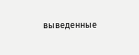выведенные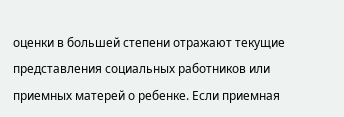оценки в большей степени отражают текущие представления социальных работников или приемных матерей о ребенке. Если приемная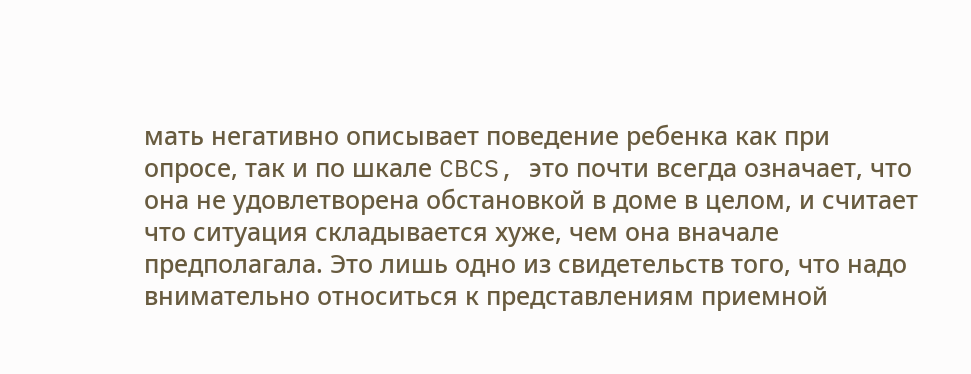мать негативно описывает поведение ребенка как при опросе, так и по шкале CBCS, это почти всегда означает, что она не удовлетворена обстановкой в доме в целом, и считает что ситуация складывается хуже, чем она вначале предполагала. Это лишь одно из свидетельств того, что надо внимательно относиться к представлениям приемной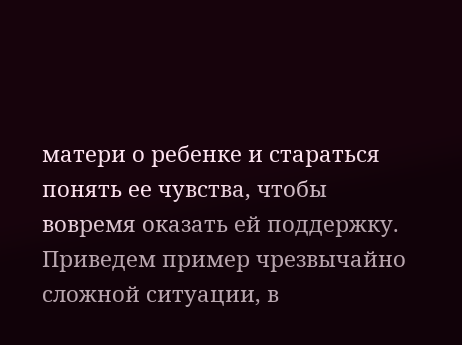матери о ребенке и стараться понять ее чувства, чтобы вовремя оказать ей поддержку.
Приведем пример чрезвычайно сложной ситуации, в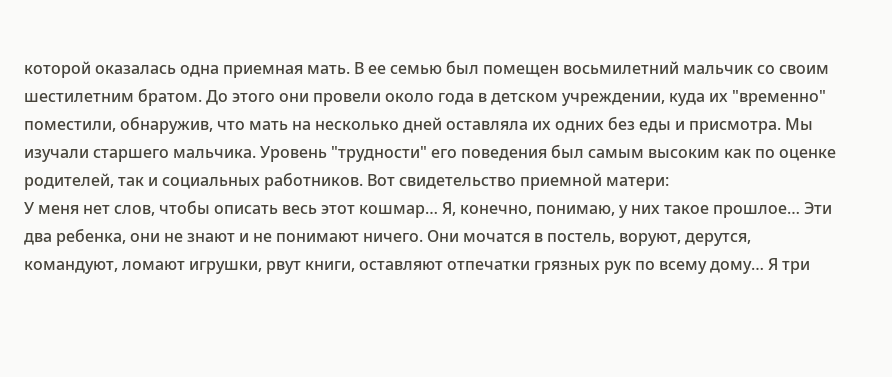которой оказалась одна приемная мать. В ее семью был помещен восьмилетний мальчик со своим шестилетним братом. До этого они провели около года в детском учреждении, куда их "временно" поместили, обнаружив, что мать на несколько дней оставляла их одних без еды и присмотра. Мы изучали старшего мальчика. Уровень "трудности" его поведения был самым высоким как по оценке родителей, так и социальных работников. Вот свидетельство приемной матери:
У меня нет слов, чтобы описать весь этот кошмар… Я, конечно, понимаю, у них такое прошлое… Эти два ребенка, они не знают и не понимают ничего. Они мочатся в постель, воруют, дерутся, командуют, ломают игрушки, рвут книги, оставляют отпечатки грязных рук по всему дому… Я три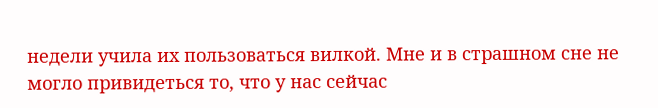недели учила их пользоваться вилкой. Мне и в страшном сне не могло привидеться то, что у нас сейчас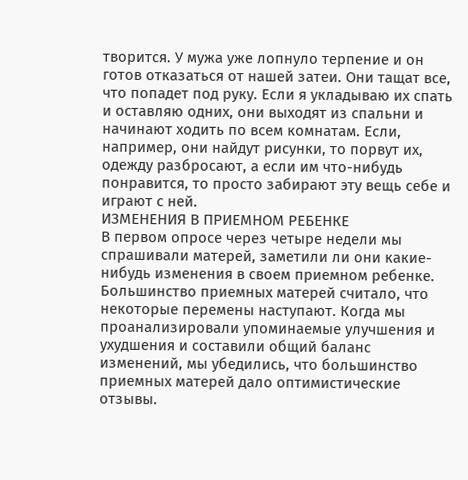творится. У мужа уже лопнуло терпение и он готов отказаться от нашей затеи. Они тащат все, что попадет под руку. Если я укладываю их спать и оставляю одних, они выходят из спальни и начинают ходить по всем комнатам. Если, например, они найдут рисунки, то порвут их, одежду разбросают, а если им что-нибудь понравится, то просто забирают эту вещь себе и играют с ней.
ИЗМЕНЕНИЯ В ПРИЕМНОМ РЕБЕНКЕ
В первом опросе через четыре недели мы спрашивали матерей, заметили ли они какие-нибудь изменения в своем приемном ребенке. Большинство приемных матерей считало, что некоторые перемены наступают. Когда мы проанализировали упоминаемые улучшения и ухудшения и составили общий баланс изменений, мы убедились, что большинство приемных матерей дало оптимистические отзывы.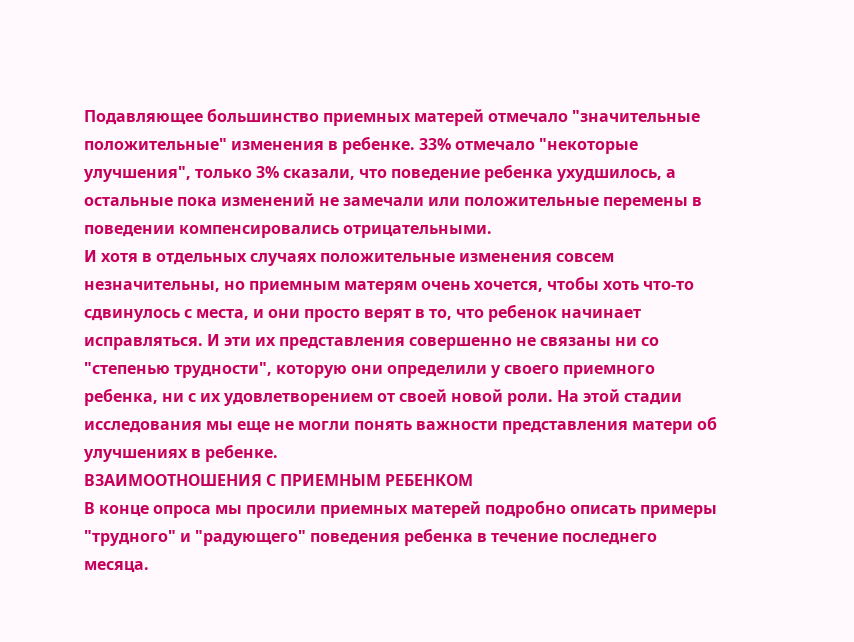Подавляющее большинство приемных матерей отмечало "значительные положительные" изменения в ребенке. 33% отмечало "некоторые улучшения", только 3% сказали, что поведение ребенка ухудшилось, а остальные пока изменений не замечали или положительные перемены в поведении компенсировались отрицательными.
И хотя в отдельных случаях положительные изменения совсем незначительны, но приемным матерям очень хочется, чтобы хоть что-то сдвинулось с места, и они просто верят в то, что ребенок начинает исправляться. И эти их представления совершенно не связаны ни со "степенью трудности", которую они определили у своего приемного ребенка, ни с их удовлетворением от своей новой роли. На этой стадии исследования мы еще не могли понять важности представления матери об улучшениях в ребенке.
ВЗАИМООТНОШЕНИЯ С ПРИЕМНЫМ РЕБЕНКОМ
В конце опроса мы просили приемных матерей подробно описать примеры "трудного" и "радующего" поведения ребенка в течение последнего месяца.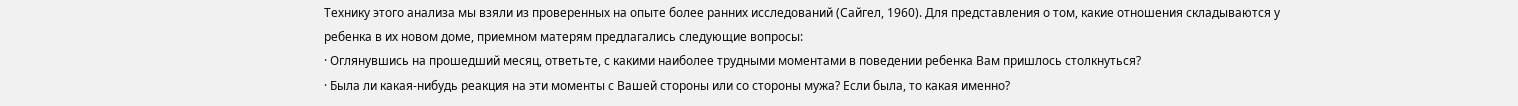Технику этого анализа мы взяли из проверенных на опыте более ранних исследований (Сайгел, 1960). Для представления о том, какие отношения складываются у ребенка в их новом доме, приемном матерям предлагались следующие вопросы:
· Оглянувшись на прошедший месяц, ответьте, с какими наиболее трудными моментами в поведении ребенка Вам пришлось столкнуться?
· Была ли какая-нибудь реакция на эти моменты с Вашей стороны или со стороны мужа? Если была, то какая именно?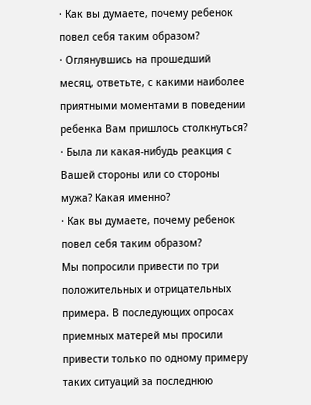· Как вы думаете, почему ребенок повел себя таким образом?
· Оглянувшись на прошедший месяц, ответьте, с какими наиболее приятными моментами в поведении ребенка Вам пришлось столкнуться?
· Была ли какая-нибудь реакция с Вашей стороны или со стороны мужа? Какая именно?
· Как вы думаете, почему ребенок повел себя таким образом?
Мы попросили привести по три положительных и отрицательных примера. В последующих опросах приемных матерей мы просили привести только по одному примеру таких ситуаций за последнюю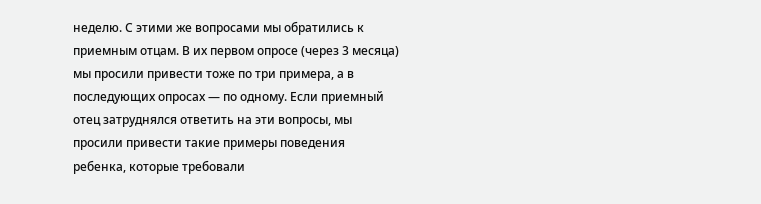неделю. С этими же вопросами мы обратились к приемным отцам. В их первом опросе (через 3 месяца) мы просили привести тоже по три примера, а в последующих опросах — по одному. Если приемный отец затруднялся ответить на эти вопросы, мы просили привести такие примеры поведения ребенка, которые требовали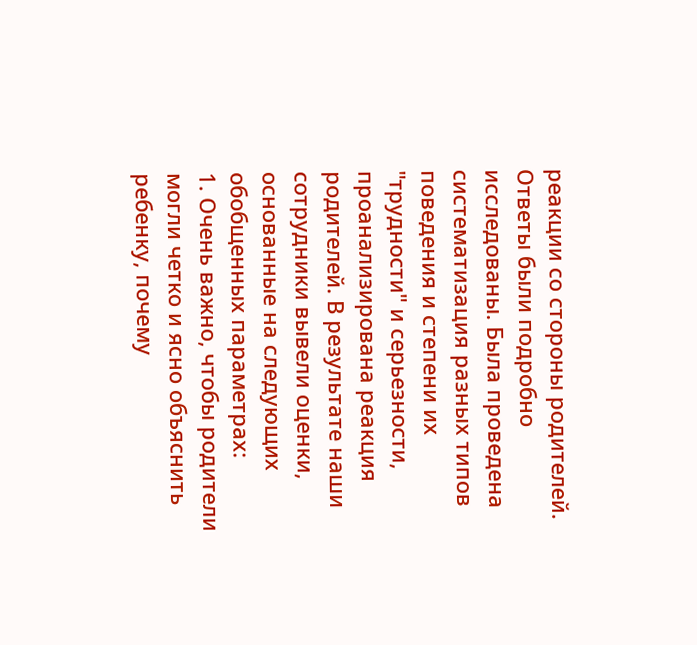реакции со стороны родителей.
Ответы были подробно исследованы. Была проведена систематизация разных типов поведения и степени их "трудности" и серьезности, проанализирована реакция родителей. В результате наши сотрудники вывели оценки, основанные на следующих обобщенных параметрах:
1. Очень важно, чтобы родители могли четко и ясно объяснить ребенку, почему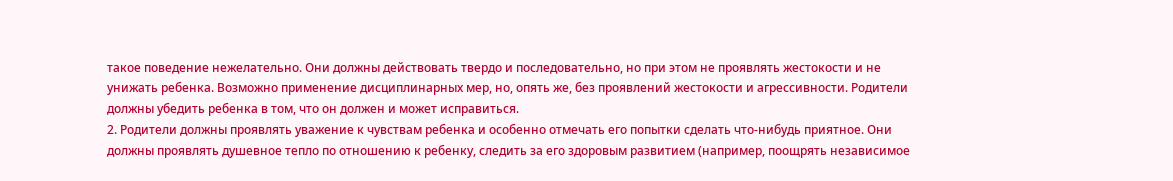такое поведение нежелательно. Они должны действовать твердо и последовательно, но при этом не проявлять жестокости и не унижать ребенка. Возможно применение дисциплинарных мер, но, опять же, без проявлений жестокости и агрессивности. Родители должны убедить ребенка в том, что он должен и может исправиться.
2. Родители должны проявлять уважение к чувствам ребенка и особенно отмечать его попытки сделать что-нибудь приятное. Они должны проявлять душевное тепло по отношению к ребенку, следить за его здоровым развитием (например, поощрять независимое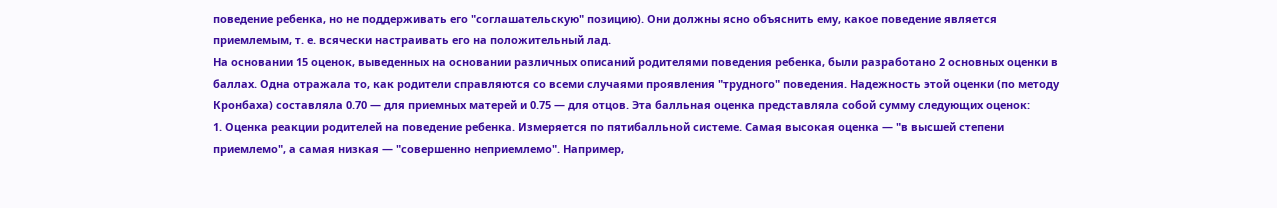поведение ребенка, но не поддерживать его "соглашательскую" позицию). Они должны ясно объяснить ему, какое поведение является приемлемым, т. е. всячески настраивать его на положительный лад.
На основании 15 оценок, выведенных на основании различных описаний родителями поведения ребенка, были разработано 2 основных оценки в баллах. Одна отражала то, как родители справляются со всеми случаями проявления "трудного" поведения. Надежность этой оценки (по методу Кронбаха) составляла 0.70 — для приемных матерей и 0.75 — для отцов. Эта балльная оценка представляла собой сумму следующих оценок:
1. Оценка реакции родителей на поведение ребенка. Измеряется по пятибалльной системе. Самая высокая оценка — "в высшей степени приемлемо", а самая низкая — "совершенно неприемлемо". Например,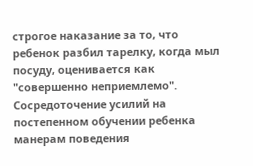строгое наказание за то, что ребенок разбил тарелку, когда мыл посуду, оценивается как "совершенно неприемлемо". Сосредоточение усилий на постепенном обучении ребенка манерам поведения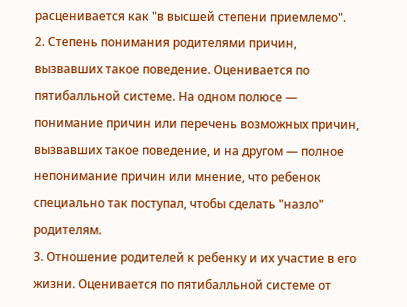расценивается как "в высшей степени приемлемо".
2. Степень понимания родителями причин, вызвавших такое поведение. Оценивается по пятибалльной системе. На одном полюсе — понимание причин или перечень возможных причин, вызвавших такое поведение, и на другом — полное непонимание причин или мнение, что ребенок специально так поступал, чтобы сделать "назло" родителям.
3. Отношение родителей к ребенку и их участие в его жизни. Оценивается по пятибалльной системе от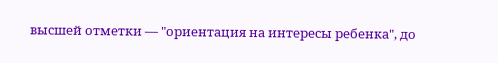высшей отметки — "ориентация на интересы ребенка", до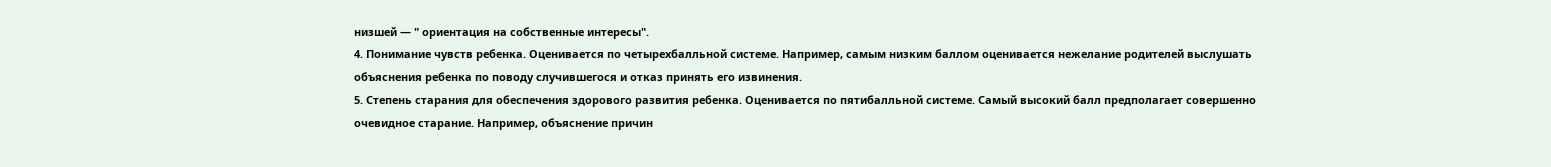низшей — " ориентация на собственные интересы".
4. Понимание чувств ребенка. Оценивается по четырехбалльной системе. Например, самым низким баллом оценивается нежелание родителей выслушать объяснения ребенка по поводу случившегося и отказ принять его извинения.
5. Степень старания для обеспечения здорового развития ребенка. Оценивается по пятибалльной системе. Самый высокий балл предполагает совершенно очевидное старание. Например, объяснение причин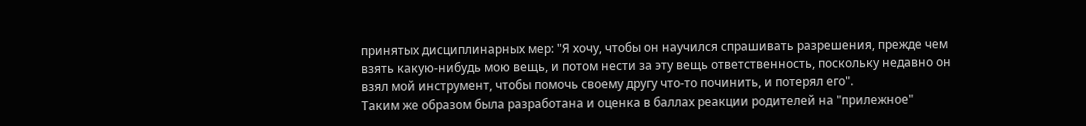принятых дисциплинарных мер: "Я хочу, чтобы он научился спрашивать разрешения, прежде чем взять какую-нибудь мою вещь, и потом нести за эту вещь ответственность, поскольку недавно он взял мой инструмент, чтобы помочь своему другу что-то починить, и потерял его".
Таким же образом была разработана и оценка в баллах реакции родителей на "прилежное"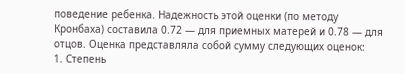поведение ребенка. Надежность этой оценки (по методу Кронбаха) составила 0.72 — для приемных матерей и 0.78 — для отцов. Оценка представляла собой сумму следующих оценок:
1. Степень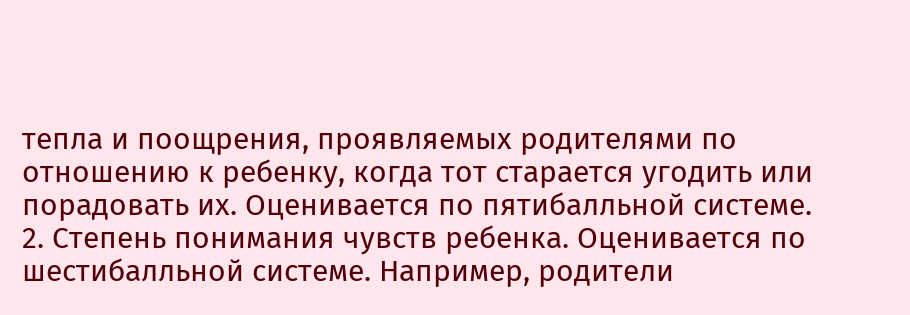тепла и поощрения, проявляемых родителями по отношению к ребенку, когда тот старается угодить или порадовать их. Оценивается по пятибалльной системе.
2. Степень понимания чувств ребенка. Оценивается по шестибалльной системе. Например, родители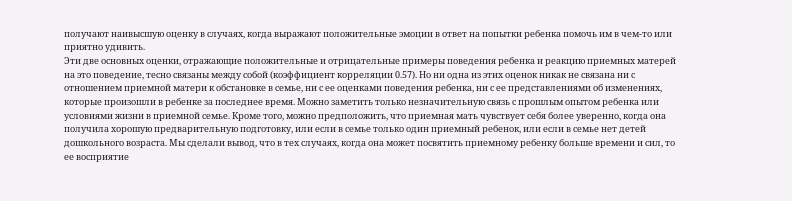получают наивысшую оценку в случаях, когда выражают положительные эмоции в ответ на попытки ребенка помочь им в чем-то или приятно удивить.
Эти две основных оценки, отражающие положительные и отрицательные примеры поведения ребенка и реакцию приемных матерей на это поведение, тесно связаны между собой (коэффициент корреляции 0.57). Но ни одна из этих оценок никак не связана ни с отношением приемной матери к обстановке в семье, ни с ее оценками поведения ребенка, ни с ее представлениями об изменениях, которые произошли в ребенке за последнее время. Можно заметить только незначительную связь с прошлым опытом ребенка или условиями жизни в приемной семье. Кроме того, можно предположить, что приемная мать чувствует себя более уверенно, когда она получила хорошую предварительную подготовку, или если в семье только один приемный ребенок, или если в семье нет детей дошкольного возраста. Мы сделали вывод, что в тех случаях, когда она может посвятить приемному ребенку больше времени и сил, то ее восприятие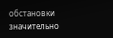обстановки значительно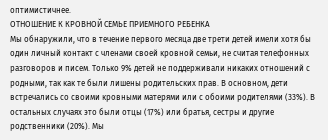оптимистичнее.
ОТНОШЕНИЕ К КРОВНОЙ СЕМЬЕ ПРИЕМНОГО РЕБЕНКА
Мы обнаружили, что в течение первого месяца две трети детей имели хотя бы один личный контакт с членами своей кровной семьи, не считая телефонных разговоров и писем. Только 9% детей не поддерживали никаких отношений с родными, так как те были лишены родительских прав. В основном, дети встречались со своими кровными матерями или с обоими родителями (33%). В остальных случаях это были отцы (17%) или братья, сестры и другие родственники (20%). Мы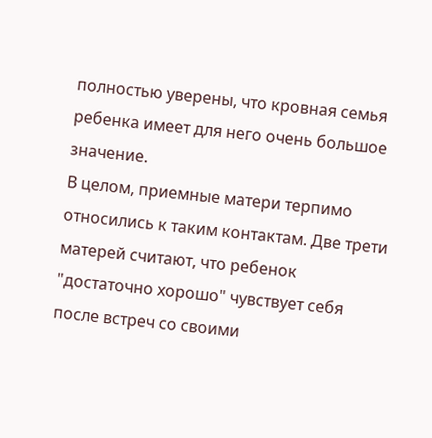полностью уверены, что кровная семья ребенка имеет для него очень большое значение.
В целом, приемные матери терпимо относились к таким контактам. Две трети матерей считают, что ребенок "достаточно хорошо" чувствует себя после встреч со своими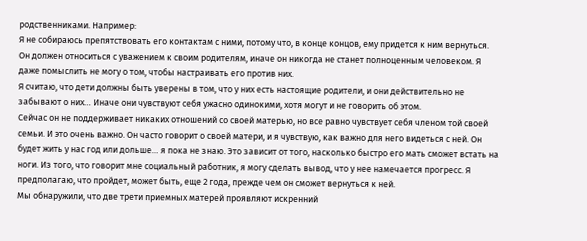родственниками. Например:
Я не собираюсь препятствовать его контактам с ними, потому что, в конце концов, ему придется к ним вернуться. Он должен относиться с уважением к своим родителям, иначе он никогда не станет полноценным человеком. Я даже помыслить не могу о том, чтобы настраивать его против них.
Я считаю, что дети должны быть уверены в том, что у них есть настоящие родители, и они действительно не забывают о них… Иначе они чувствуют себя ужасно одинокими, хотя могут и не говорить об этом.
Сейчас он не поддерживает никаких отношений со своей матерью, но все равно чувствует себя членом той своей семьи. И это очень важно. Он часто говорит о своей матери, и я чувствую, как важно для него видеться с ней. Он будет жить у нас год или дольше… я пока не знаю. Это зависит от того, насколько быстро его мать сможет встать на ноги. Из того, что говорит мне социальный работник, я могу сделать вывод, что у нее намечается прогресс. Я предполагаю, что пройдет, может быть, еще 2 года, прежде чем он сможет вернуться к ней.
Мы обнаружили, что две трети приемных матерей проявляют искренний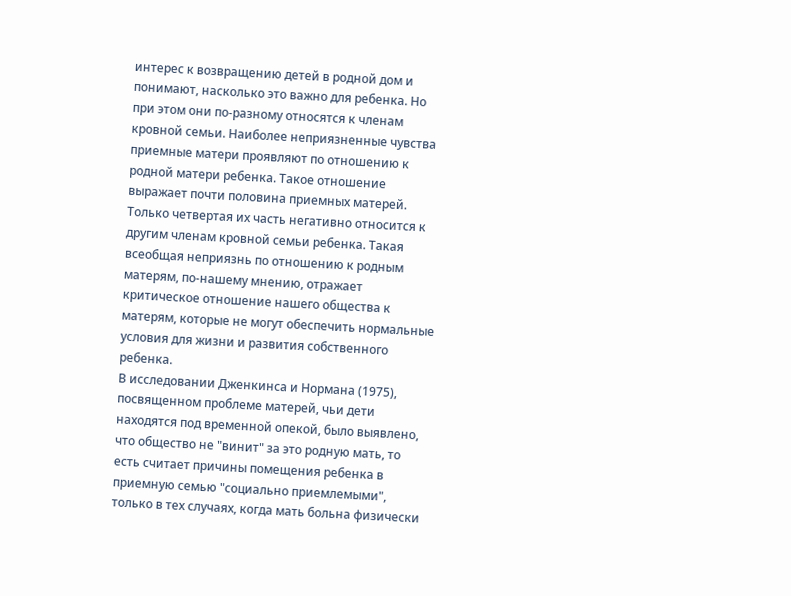интерес к возвращению детей в родной дом и понимают, насколько это важно для ребенка. Но при этом они по-разному относятся к членам кровной семьи. Наиболее неприязненные чувства приемные матери проявляют по отношению к родной матери ребенка. Такое отношение выражает почти половина приемных матерей. Только четвертая их часть негативно относится к другим членам кровной семьи ребенка. Такая всеобщая неприязнь по отношению к родным матерям, по-нашему мнению, отражает критическое отношение нашего общества к матерям, которые не могут обеспечить нормальные условия для жизни и развития собственного ребенка.
В исследовании Дженкинса и Нормана (1975), посвященном проблеме матерей, чьи дети находятся под временной опекой, было выявлено, что общество не "винит" за это родную мать, то есть считает причины помещения ребенка в приемную семью "социально приемлемыми", только в тех случаях, когда мать больна физически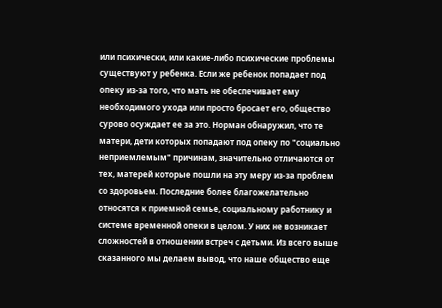или психически, или какие-либо психические проблемы существуют у ребенка. Если же ребенок попадает под опеку из-за того, что мать не обеспечивает ему необходимого ухода или просто бросает его, общество сурово осуждает ее за это. Норман обнаружил, что те матери, дети которых попадают под опеку по "социально неприемлемым" причинам, значительно отличаются от тех, матерей которые пошли на эту меру из-за проблем со здоровьем. Последние более благожелательно относятся к приемной семье, социальному работнику и системе временной опеки в целом. У них не возникает сложностей в отношении встреч с детьми. Из всего выше сказанного мы делаем вывод, что наше общество еще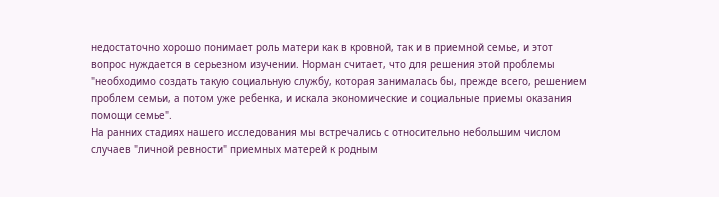недостаточно хорошо понимает роль матери как в кровной, так и в приемной семье, и этот вопрос нуждается в серьезном изучении. Норман считает, что для решения этой проблемы "необходимо создать такую социальную службу, которая занималась бы, прежде всего, решением проблем семьи, а потом уже ребенка, и искала экономические и социальные приемы оказания помощи семье".
На ранних стадиях нашего исследования мы встречались с относительно небольшим числом случаев "личной ревности" приемных матерей к родным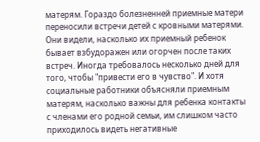матерям. Гораздо болезненней приемные матери переносили встречи детей с кровными матерями. Они видели, насколько их приемный ребенок бывает взбудоражен или огорчен после таких встреч. Иногда требовалось несколько дней для того, чтобы "привести его в чувство". И хотя социальные работники объясняли приемным матерям, насколько важны для ребенка контакты с членами его родной семьи, им слишком часто приходилось видеть негативные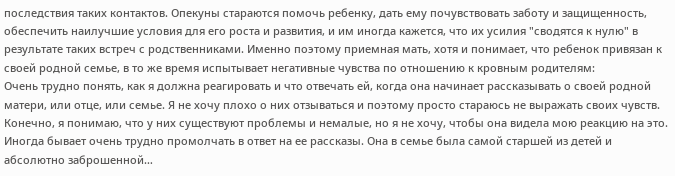последствия таких контактов. Опекуны стараются помочь ребенку, дать ему почувствовать заботу и защищенность, обеспечить наилучшие условия для его роста и развития, и им иногда кажется, что их усилия "сводятся к нулю" в результате таких встреч с родственниками. Именно поэтому приемная мать, хотя и понимает, что ребенок привязан к своей родной семье, в то же время испытывает негативные чувства по отношению к кровным родителям:
Очень трудно понять, как я должна реагировать и что отвечать ей, когда она начинает рассказывать о своей родной матери, или отце, или семье. Я не хочу плохо о них отзываться и поэтому просто стараюсь не выражать своих чувств. Конечно, я понимаю, что у них существуют проблемы и немалые, но я не хочу, чтобы она видела мою реакцию на это. Иногда бывает очень трудно промолчать в ответ на ее рассказы. Она в семье была самой старшей из детей и абсолютно заброшенной…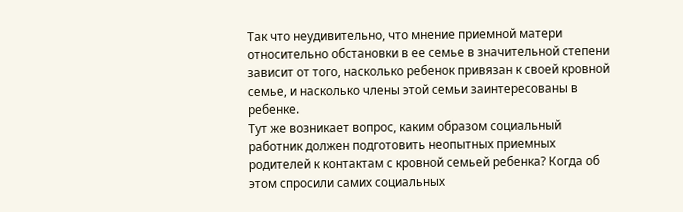Так что неудивительно, что мнение приемной матери относительно обстановки в ее семье в значительной степени зависит от того, насколько ребенок привязан к своей кровной семье, и насколько члены этой семьи заинтересованы в ребенке.
Тут же возникает вопрос, каким образом социальный работник должен подготовить неопытных приемных родителей к контактам с кровной семьей ребенка? Когда об этом спросили самих социальных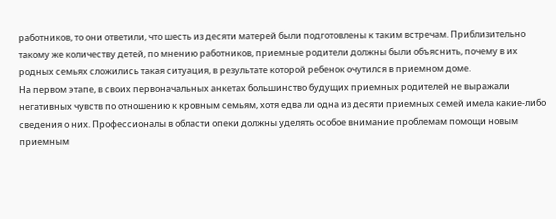работников, то они ответили, что шесть из десяти матерей были подготовлены к таким встречам. Приблизительно такому же количеству детей, по мнению работников, приемные родители должны были объяснить, почему в их родных семьях сложились такая ситуация, в результате которой ребенок очутился в приемном доме.
На первом этапе, в своих первоначальных анкетах большинство будущих приемных родителей не выражали негативных чувств по отношению к кровным семьям, хотя едва ли одна из десяти приемных семей имела какие-либо сведения о них. Профессионалы в области опеки должны уделять особое внимание проблемам помощи новым приемным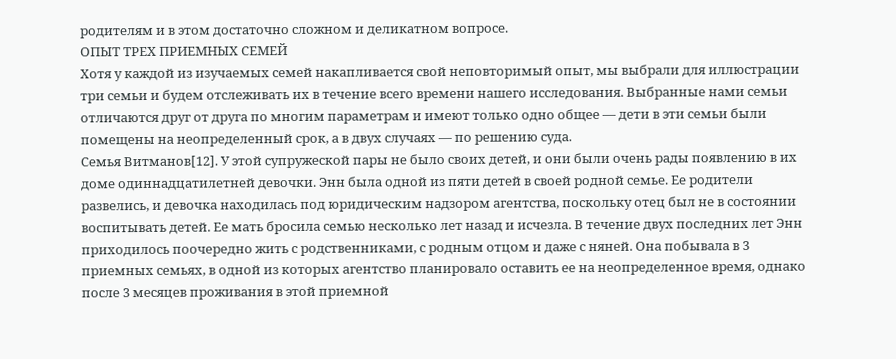родителям и в этом достаточно сложном и деликатном вопросе.
ОПЫТ ТРЕХ ПРИЕМНЫХ СЕМЕЙ
Хотя у каждой из изучаемых семей накапливается свой неповторимый опыт, мы выбрали для иллюстрации три семьи и будем отслеживать их в течение всего времени нашего исследования. Выбранные нами семьи отличаются друг от друга по многим параметрам и имеют только одно общее — дети в эти семьи были помещены на неопределенный срок, а в двух случаях — по решению суда.
Семья Витманов[12]. У этой супружеской пары не было своих детей, и они были очень рады появлению в их доме одиннадцатилетней девочки. Энн была одной из пяти детей в своей родной семье. Ее родители развелись, и девочка находилась под юридическим надзором агентства, поскольку отец был не в состоянии воспитывать детей. Ее мать бросила семью несколько лет назад и исчезла. В течение двух последних лет Энн приходилось поочередно жить с родственниками, с родным отцом и даже с няней. Она побывала в 3 приемных семьях, в одной из которых агентство планировало оставить ее на неопределенное время, однако после 3 месяцев проживания в этой приемной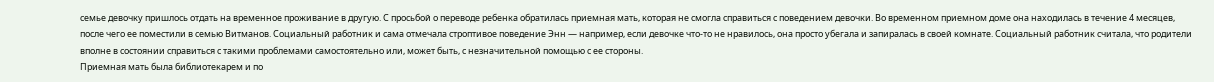семье девочку пришлось отдать на временное проживание в другую. С просьбой о переводе ребенка обратилась приемная мать, которая не смогла справиться с поведением девочки. Во временном приемном доме она находилась в течение 4 месяцев, после чего ее поместили в семью Витманов. Социальный работник и сама отмечала строптивое поведение Энн — например, если девочке что-то не нравилось, она просто убегала и запиралась в своей комнате. Социальный работник считала, что родители вполне в состоянии справиться с такими проблемами самостоятельно или, может быть, с незначительной помощью с ее стороны.
Приемная мать была библиотекарем и по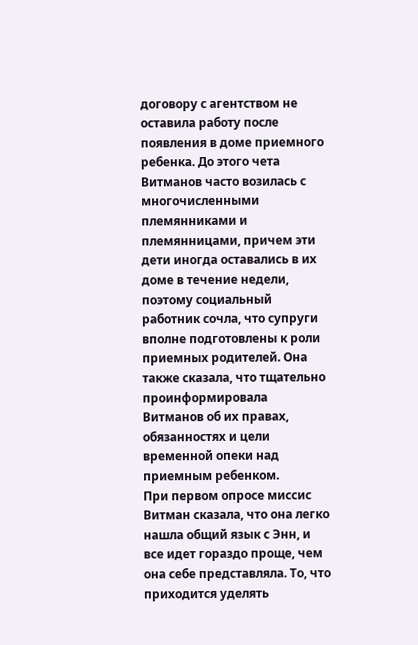договору с агентством не оставила работу после появления в доме приемного ребенка. До этого чета Витманов часто возилась с многочисленными племянниками и племянницами, причем эти дети иногда оставались в их доме в течение недели, поэтому социальный работник сочла, что супруги вполне подготовлены к роли приемных родителей. Она также сказала, что тщательно проинформировала Витманов об их правах, обязанностях и цели временной опеки над приемным ребенком.
При первом опросе миссис Витман сказала, что она легко нашла общий язык с Энн, и все идет гораздо проще, чем она себе представляла. То, что приходится уделять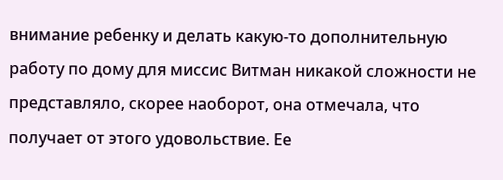внимание ребенку и делать какую-то дополнительную работу по дому для миссис Витман никакой сложности не представляло, скорее наоборот, она отмечала, что получает от этого удовольствие. Ее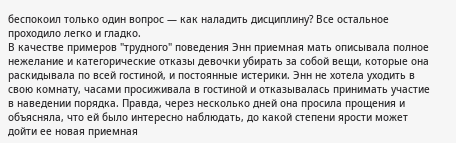беспокоил только один вопрос — как наладить дисциплину? Все остальное проходило легко и гладко.
В качестве примеров "трудного" поведения Энн приемная мать описывала полное нежелание и категорические отказы девочки убирать за собой вещи, которые она раскидывала по всей гостиной, и постоянные истерики. Энн не хотела уходить в свою комнату, часами просиживала в гостиной и отказывалась принимать участие в наведении порядка. Правда, через несколько дней она просила прощения и объясняла, что ей было интересно наблюдать, до какой степени ярости может дойти ее новая приемная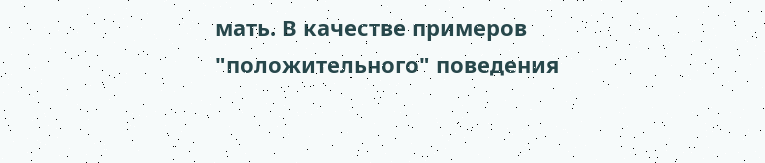мать. В качестве примеров "положительного" поведения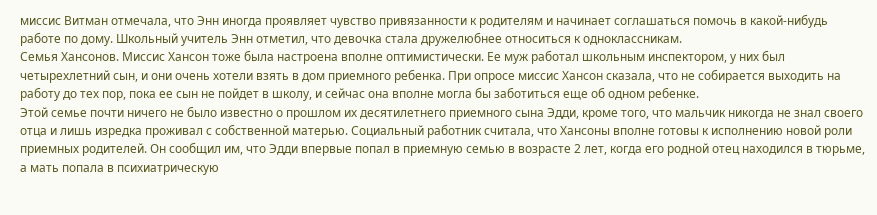миссис Витман отмечала, что Энн иногда проявляет чувство привязанности к родителям и начинает соглашаться помочь в какой-нибудь работе по дому. Школьный учитель Энн отметил, что девочка стала дружелюбнее относиться к одноклассникам.
Семья Хансонов. Миссис Хансон тоже была настроена вполне оптимистически. Ее муж работал школьным инспектором, у них был четырехлетний сын, и они очень хотели взять в дом приемного ребенка. При опросе миссис Хансон сказала, что не собирается выходить на работу до тех пор, пока ее сын не пойдет в школу, и сейчас она вполне могла бы заботиться еще об одном ребенке.
Этой семье почти ничего не было известно о прошлом их десятилетнего приемного сына Эдди, кроме того, что мальчик никогда не знал своего отца и лишь изредка проживал с собственной матерью. Социальный работник считала, что Хансоны вполне готовы к исполнению новой роли приемных родителей. Он сообщил им, что Эдди впервые попал в приемную семью в возрасте 2 лет, когда его родной отец находился в тюрьме, а мать попала в психиатрическую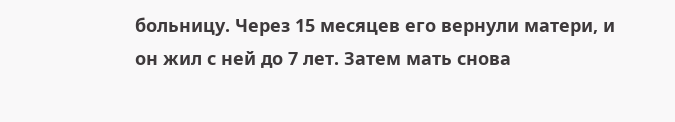больницу. Через 15 месяцев его вернули матери, и он жил с ней до 7 лет. Затем мать снова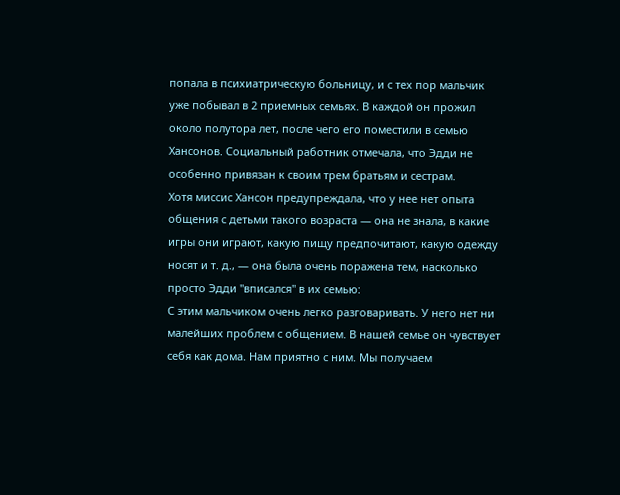попала в психиатрическую больницу, и с тех пор мальчик уже побывал в 2 приемных семьях. В каждой он прожил около полутора лет, после чего его поместили в семью Хансонов. Социальный работник отмечала, что Эдди не особенно привязан к своим трем братьям и сестрам.
Хотя миссис Хансон предупреждала, что у нее нет опыта общения с детьми такого возраста — она не знала, в какие игры они играют, какую пищу предпочитают, какую одежду носят и т. д., — она была очень поражена тем, насколько просто Эдди "вписался" в их семью:
С этим мальчиком очень легко разговаривать. У него нет ни малейших проблем с общением. В нашей семье он чувствует себя как дома. Нам приятно с ним. Мы получаем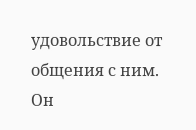удовольствие от общения с ним. Он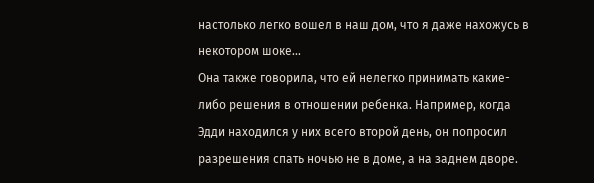настолько легко вошел в наш дом, что я даже нахожусь в некотором шоке...
Она также говорила, что ей нелегко принимать какие-либо решения в отношении ребенка. Например, когда Эдди находился у них всего второй день, он попросил разрешения спать ночью не в доме, а на заднем дворе.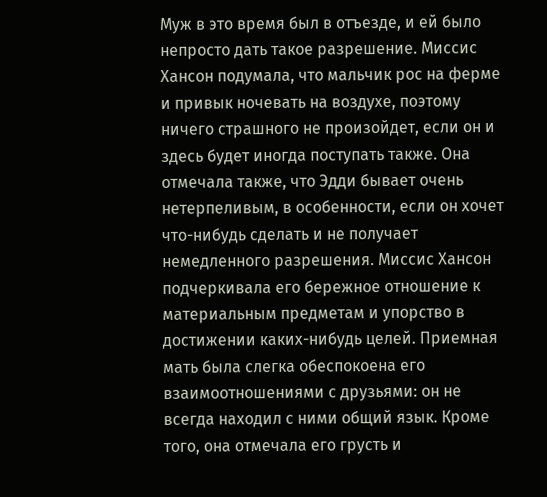Муж в это время был в отъезде, и ей было непросто дать такое разрешение. Миссис Хансон подумала, что мальчик рос на ферме и привык ночевать на воздухе, поэтому ничего страшного не произойдет, если он и здесь будет иногда поступать также. Она отмечала также, что Эдди бывает очень нетерпеливым, в особенности, если он хочет что-нибудь сделать и не получает немедленного разрешения. Миссис Хансон подчеркивала его бережное отношение к материальным предметам и упорство в достижении каких-нибудь целей. Приемная мать была слегка обеспокоена его взаимоотношениями с друзьями: он не всегда находил с ними общий язык. Кроме того, она отмечала его грусть и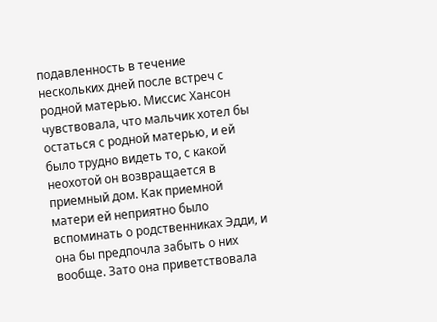подавленность в течение нескольких дней после встреч с родной матерью. Миссис Хансон чувствовала, что мальчик хотел бы остаться с родной матерью, и ей было трудно видеть то, с какой неохотой он возвращается в приемный дом. Как приемной матери ей неприятно было вспоминать о родственниках Эдди, и она бы предпочла забыть о них вообще. Зато она приветствовала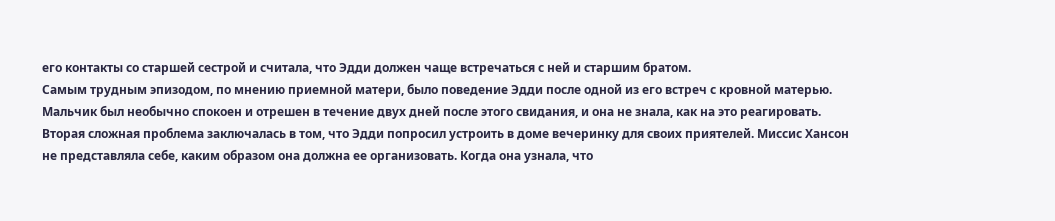его контакты со старшей сестрой и считала, что Эдди должен чаще встречаться с ней и старшим братом.
Самым трудным эпизодом, по мнению приемной матери, было поведение Эдди после одной из его встреч с кровной матерью. Мальчик был необычно спокоен и отрешен в течение двух дней после этого свидания, и она не знала, как на это реагировать. Вторая сложная проблема заключалась в том, что Эдди попросил устроить в доме вечеринку для своих приятелей. Миссис Хансон не представляла себе, каким образом она должна ее организовать. Когда она узнала, что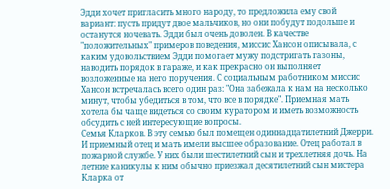Эдди хочет пригласить много народу, то предложила ему свой вариант: пусть придут двое мальчиков, но они побудут подольше и останутся ночевать. Эдди был очень доволен. В качестве "положительных" примеров поведения, миссис Хансон описывала, с каким удовольствием Эдди помогает мужу подстригать газоны, наводить порядок в гараже, и как прекрасно он выполняет возложенные на него поручения. С социальным работником миссис Хансон встречалась всего один раз: "Она забежала к нам на несколько минут, чтобы убедиться в том, что все в порядке". Приемная мать хотела бы чаще видеться со своим куратором и иметь возможность обсудить с ней интересующие вопросы.
Семья Кларков. В эту семью был помещен одиннадцатилетний Джерри. И приемный отец и мать имели высшее образование. Отец работал в пожарной службе. У них были шестилетний сын и трехлетняя дочь. На летние каникулы к ним обычно приезжал десятилетний сын мистера Кларка от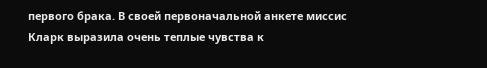первого брака. В своей первоначальной анкете миссис Кларк выразила очень теплые чувства к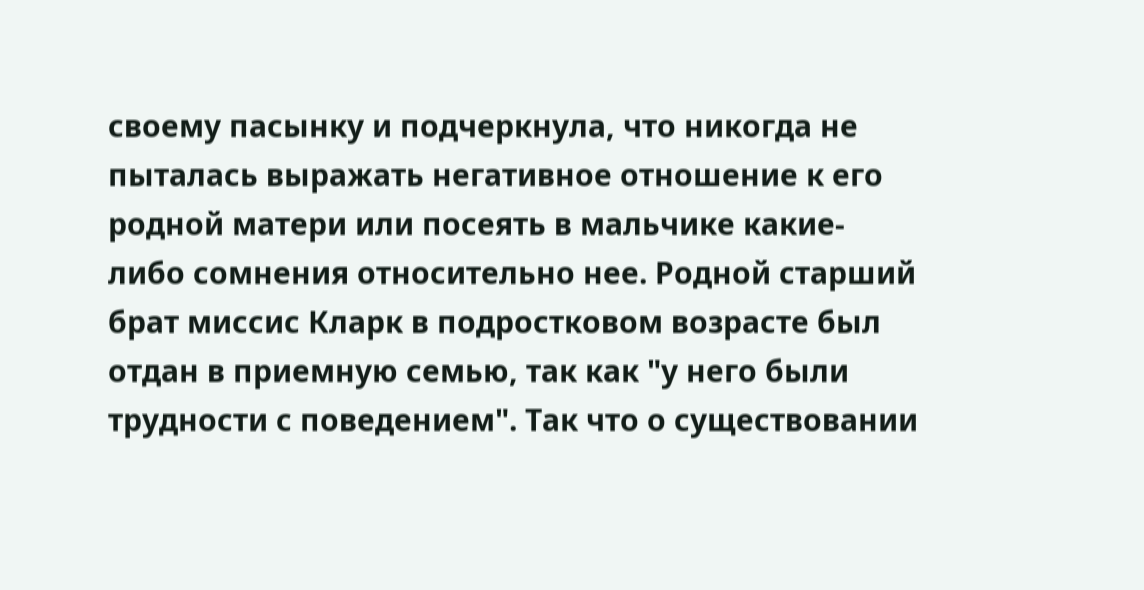своему пасынку и подчеркнула, что никогда не пыталась выражать негативное отношение к его родной матери или посеять в мальчике какие-либо сомнения относительно нее. Родной старший брат миссис Кларк в подростковом возрасте был отдан в приемную семью, так как "у него были трудности с поведением". Так что о существовании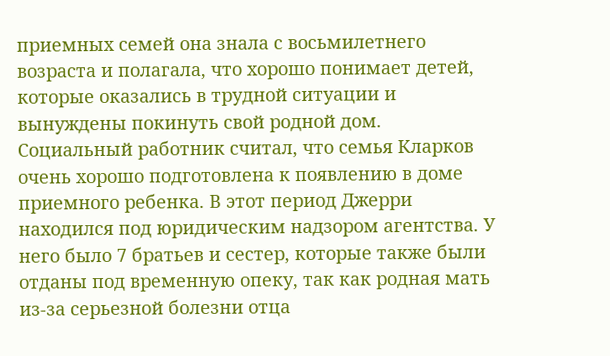приемных семей она знала с восьмилетнего возраста и полагала, что хорошо понимает детей, которые оказались в трудной ситуации и вынуждены покинуть свой родной дом.
Социальный работник считал, что семья Кларков очень хорошо подготовлена к появлению в доме приемного ребенка. В этот период Джерри находился под юридическим надзором агентства. У него было 7 братьев и сестер, которые также были отданы под временную опеку, так как родная мать из-за серьезной болезни отца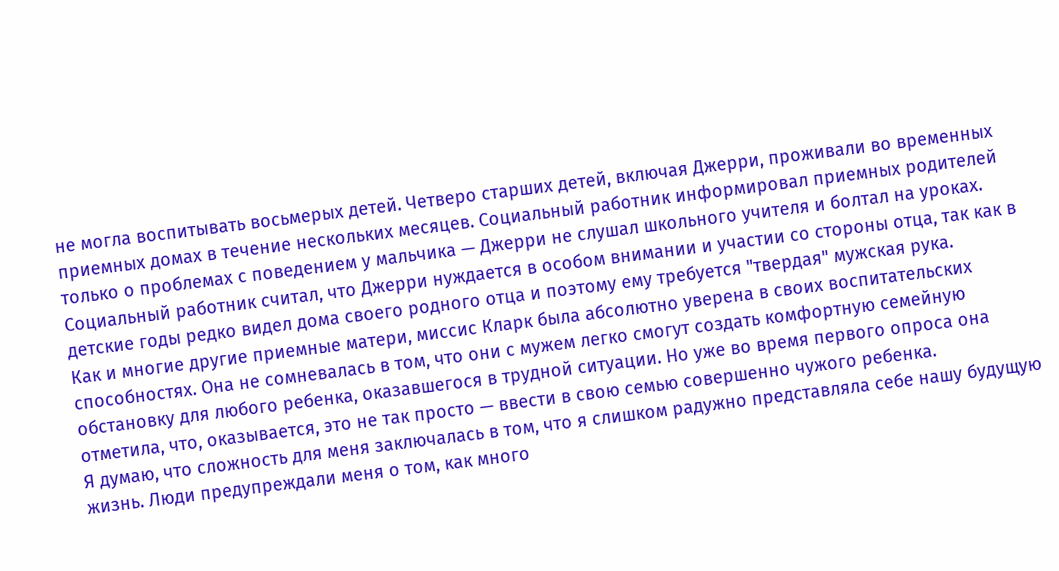не могла воспитывать восьмерых детей. Четверо старших детей, включая Джерри, проживали во временных приемных домах в течение нескольких месяцев. Социальный работник информировал приемных родителей только о проблемах с поведением у мальчика — Джерри не слушал школьного учителя и болтал на уроках. Социальный работник считал, что Джерри нуждается в особом внимании и участии со стороны отца, так как в детские годы редко видел дома своего родного отца и поэтому ему требуется "твердая" мужская рука.
Как и многие другие приемные матери, миссис Кларк была абсолютно уверена в своих воспитательских способностях. Она не сомневалась в том, что они с мужем легко смогут создать комфортную семейную обстановку для любого ребенка, оказавшегося в трудной ситуации. Но уже во время первого опроса она отметила, что, оказывается, это не так просто — ввести в свою семью совершенно чужого ребенка.
Я думаю, что сложность для меня заключалась в том, что я слишком радужно представляла себе нашу будущую жизнь. Люди предупреждали меня о том, как много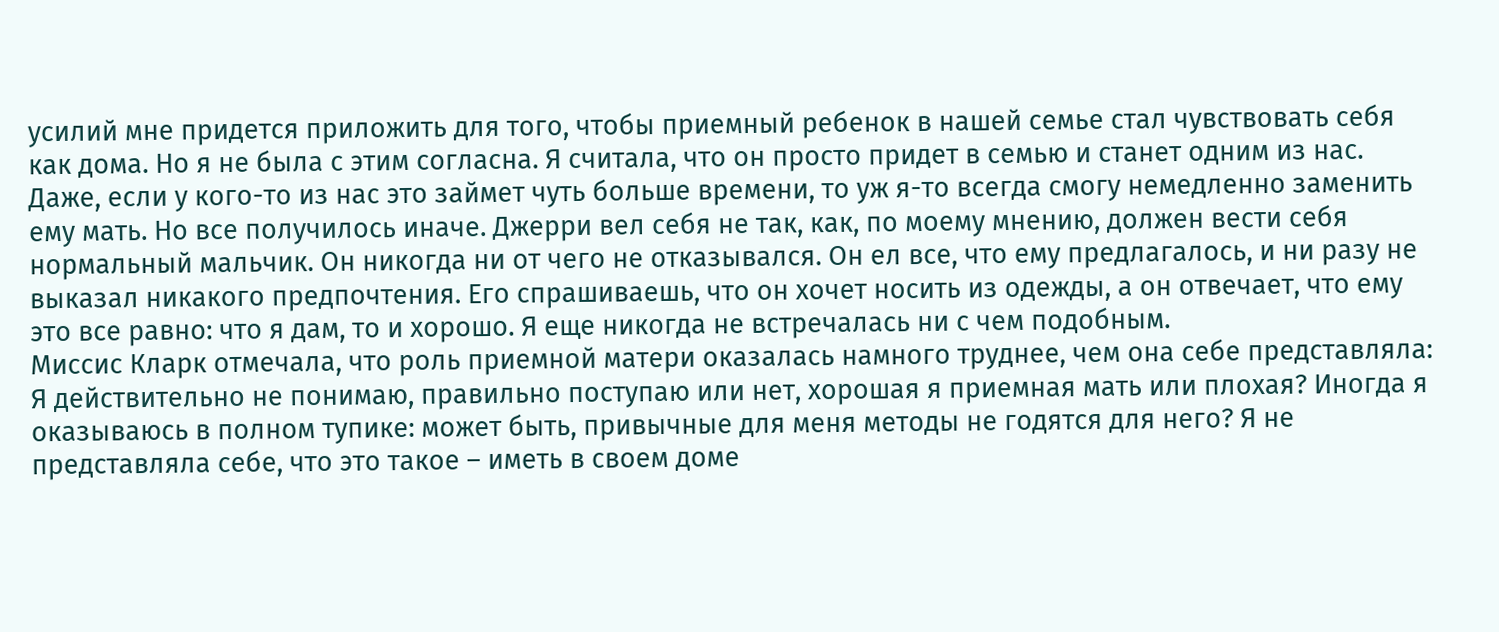усилий мне придется приложить для того, чтобы приемный ребенок в нашей семье стал чувствовать себя как дома. Но я не была с этим согласна. Я считала, что он просто придет в семью и станет одним из нас. Даже, если у кого-то из нас это займет чуть больше времени, то уж я-то всегда смогу немедленно заменить ему мать. Но все получилось иначе. Джерри вел себя не так, как, по моему мнению, должен вести себя нормальный мальчик. Он никогда ни от чего не отказывался. Он ел все, что ему предлагалось, и ни разу не выказал никакого предпочтения. Его спрашиваешь, что он хочет носить из одежды, а он отвечает, что ему это все равно: что я дам, то и хорошо. Я еще никогда не встречалась ни с чем подобным.
Миссис Кларк отмечала, что роль приемной матери оказалась намного труднее, чем она себе представляла:
Я действительно не понимаю, правильно поступаю или нет, хорошая я приемная мать или плохая? Иногда я оказываюсь в полном тупике: может быть, привычные для меня методы не годятся для него? Я не представляла себе, что это такое – иметь в своем доме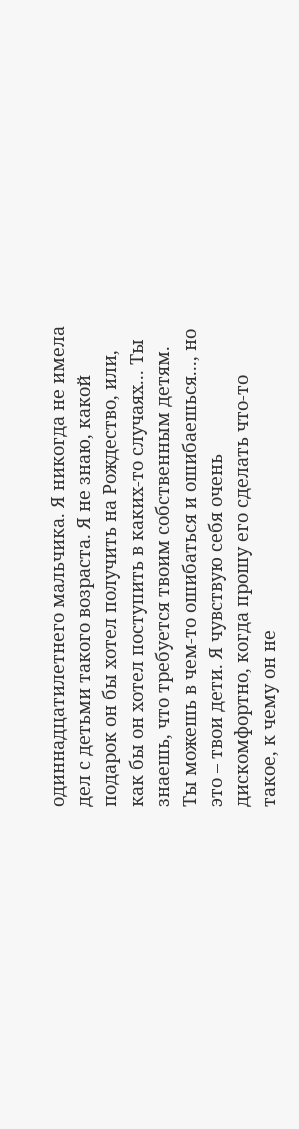одиннадцатилетнего мальчика. Я никогда не имела дел с детьми такого возраста. Я не знаю, какой подарок он бы хотел получить на Рождество, или, как бы он хотел поступить в каких-то случаях... Ты знаешь, что требуется твоим собственным детям. Ты можешь в чем-то ошибаться и ошибаешься..., но это – твои дети. Я чувствую себя очень дискомфортно, когда прошу его сделать что-то такое, к чему он не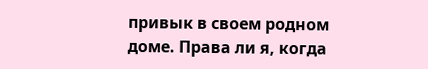привык в своем родном доме. Права ли я, когда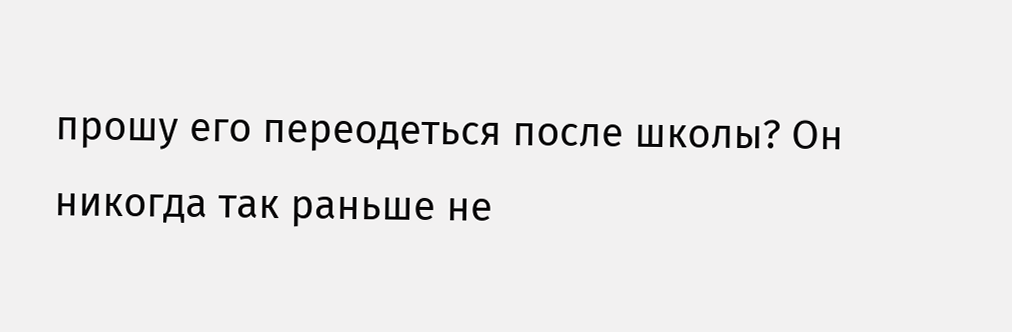прошу его переодеться после школы? Он никогда так раньше не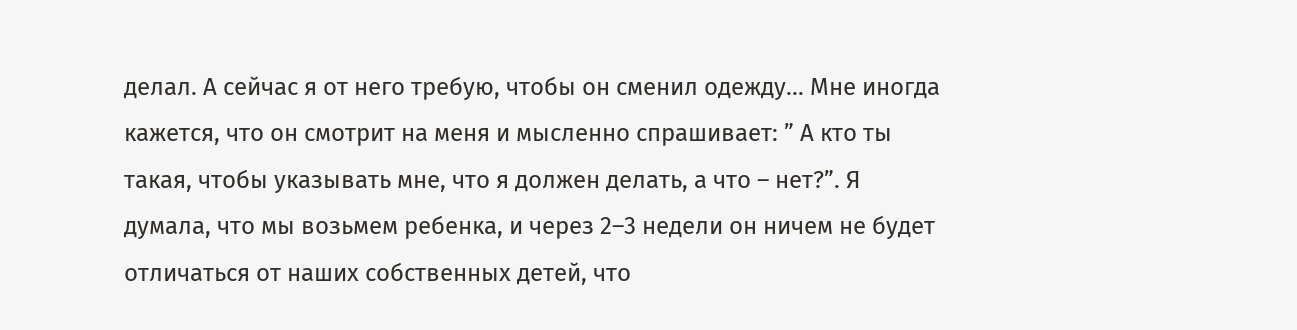делал. А сейчас я от него требую, чтобы он сменил одежду... Мне иногда кажется, что он смотрит на меня и мысленно спрашивает: ” А кто ты такая, чтобы указывать мне, что я должен делать, а что – нет?”. Я думала, что мы возьмем ребенка, и через 2–3 недели он ничем не будет отличаться от наших собственных детей, что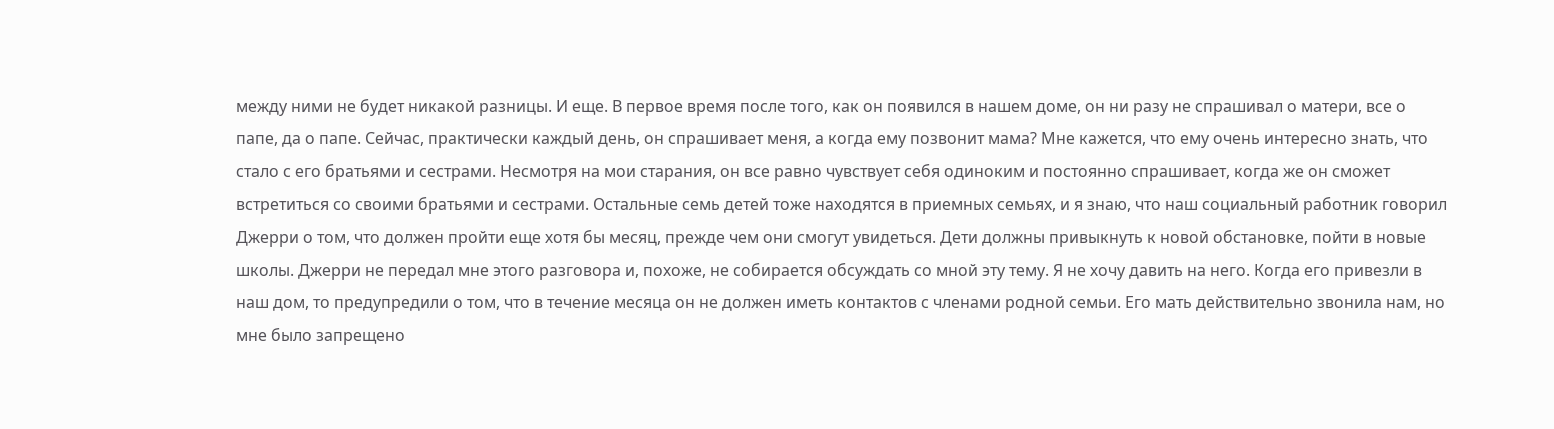между ними не будет никакой разницы. И еще. В первое время после того, как он появился в нашем доме, он ни разу не спрашивал о матери, все о папе, да о папе. Сейчас, практически каждый день, он спрашивает меня, а когда ему позвонит мама? Мне кажется, что ему очень интересно знать, что стало с его братьями и сестрами. Несмотря на мои старания, он все равно чувствует себя одиноким и постоянно спрашивает, когда же он сможет встретиться со своими братьями и сестрами. Остальные семь детей тоже находятся в приемных семьях, и я знаю, что наш социальный работник говорил Джерри о том, что должен пройти еще хотя бы месяц, прежде чем они смогут увидеться. Дети должны привыкнуть к новой обстановке, пойти в новые школы. Джерри не передал мне этого разговора и, похоже, не собирается обсуждать со мной эту тему. Я не хочу давить на него. Когда его привезли в наш дом, то предупредили о том, что в течение месяца он не должен иметь контактов с членами родной семьи. Его мать действительно звонила нам, но мне было запрещено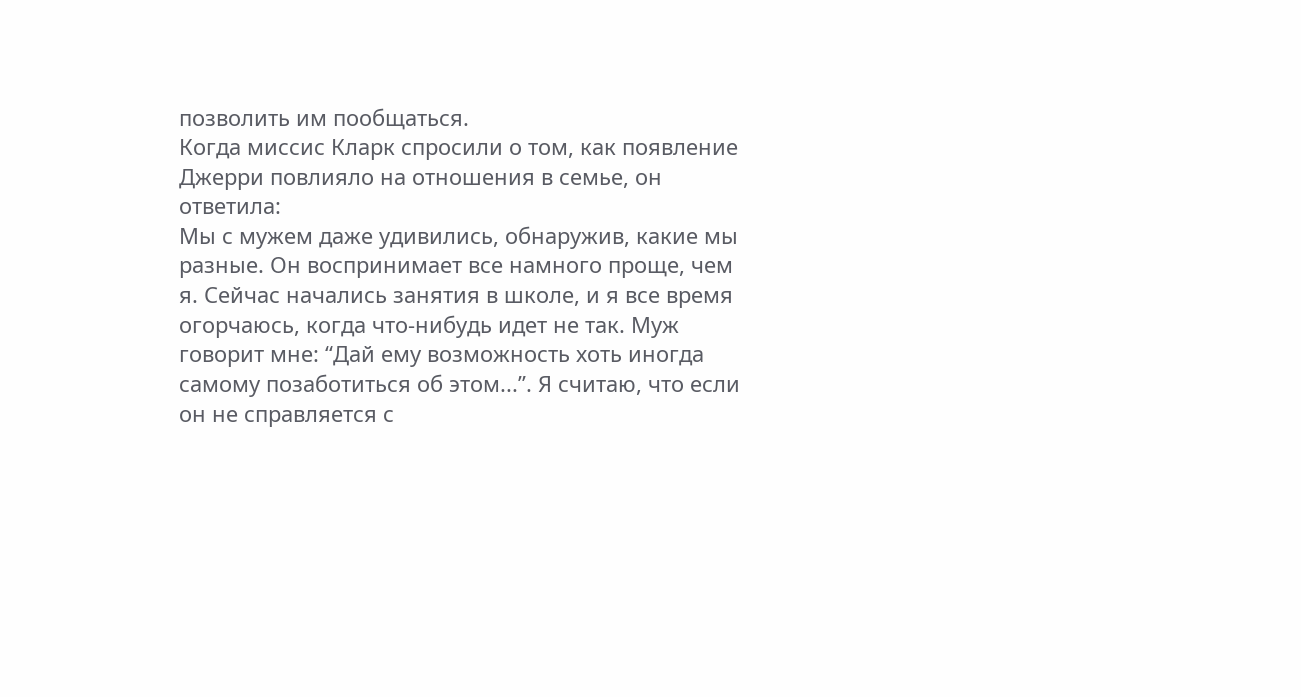позволить им пообщаться.
Когда миссис Кларк спросили о том, как появление Джерри повлияло на отношения в семье, он ответила:
Мы с мужем даже удивились, обнаружив, какие мы разные. Он воспринимает все намного проще, чем я. Сейчас начались занятия в школе, и я все время огорчаюсь, когда что-нибудь идет не так. Муж говорит мне: “Дай ему возможность хоть иногда самому позаботиться об этом...”. Я считаю, что если он не справляется с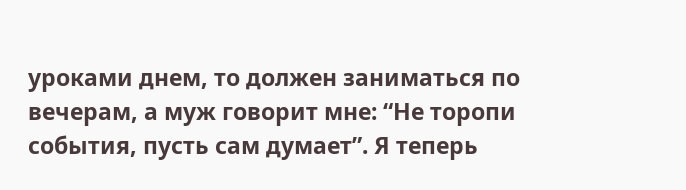уроками днем, то должен заниматься по вечерам, а муж говорит мне: “Не торопи события, пусть сам думает”. Я теперь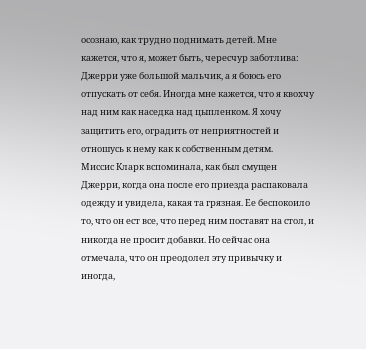осознаю, как трудно поднимать детей. Мне кажется, что я, может быть, чересчур заботлива: Джерри уже большой мальчик, а я боюсь его отпускать от себя. Иногда мне кажется, что я квохчу над ним как наседка над цыпленком. Я хочу защитить его, оградить от неприятностей и отношусь к нему как к собственным детям.
Миссис Кларк вспоминала, как был смущен Джерри, когда она после его приезда распаковала одежду и увидела, какая та грязная. Ее беспокоило то, что он ест все, что перед ним поставят на стол, и никогда не просит добавки. Но сейчас она отмечала, что он преодолел эту привычку и иногда,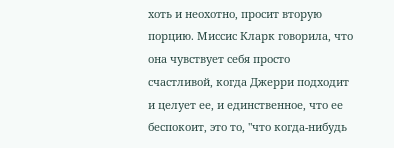хоть и неохотно, просит вторую порцию. Миссис Кларк говорила, что она чувствует себя просто счастливой, когда Джерри подходит и целует ее, и единственное, что ее беспокоит, это то, "что когда-нибудь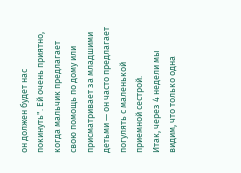он должен будет нас покинуть". Ей очень приятно, когда мальчик предлагает свою помощь по дому или присматривает за младшими детьми — он часто предлагает погулять с маленькой приемной сестрой.
Итак, через 4 недели мы видим, что только одна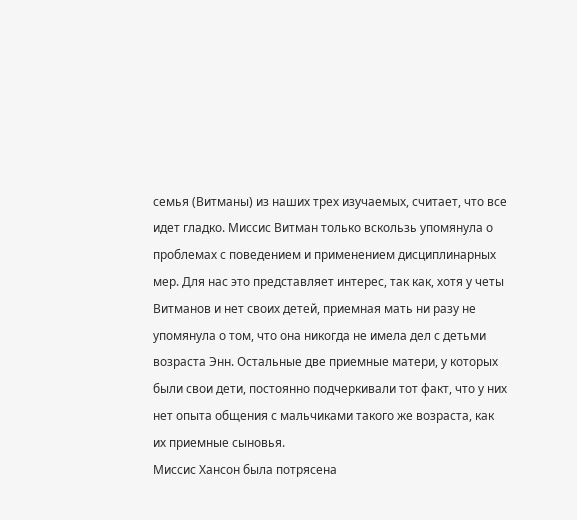семья (Витманы) из наших трех изучаемых, считает, что все идет гладко. Миссис Витман только вскользь упомянула о проблемах с поведением и применением дисциплинарных мер. Для нас это представляет интерес, так как, хотя у четы Витманов и нет своих детей, приемная мать ни разу не упомянула о том, что она никогда не имела дел с детьми возраста Энн. Остальные две приемные матери, у которых были свои дети, постоянно подчеркивали тот факт, что у них нет опыта общения с мальчиками такого же возраста, как их приемные сыновья.
Миссис Хансон была потрясена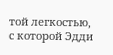той легкостью, с которой Эдди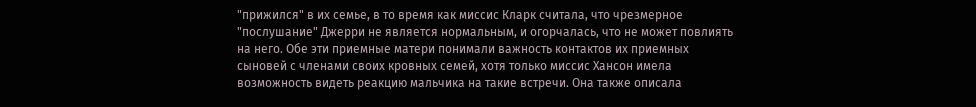"прижился" в их семье, в то время как миссис Кларк считала, что чрезмерное "послушание" Джерри не является нормальным, и огорчалась, что не может повлиять на него. Обе эти приемные матери понимали важность контактов их приемных сыновей с членами своих кровных семей, хотя только миссис Хансон имела возможность видеть реакцию мальчика на такие встречи. Она также описала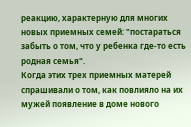реакцию, характерную для многих новых приемных семей: "постараться забыть о том, что у ребенка где-то есть родная семья".
Когда этих трех приемных матерей спрашивали о том, как повлияло на их мужей появление в доме нового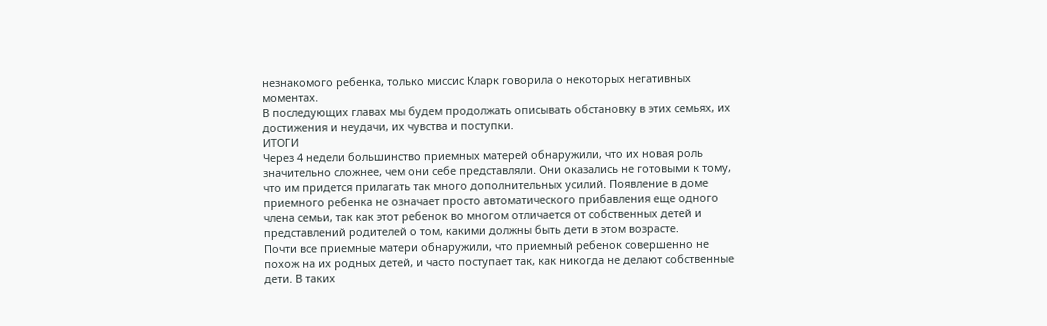незнакомого ребенка, только миссис Кларк говорила о некоторых негативных моментах.
В последующих главах мы будем продолжать описывать обстановку в этих семьях, их достижения и неудачи, их чувства и поступки.
ИТОГИ
Через 4 недели большинство приемных матерей обнаружили, что их новая роль значительно сложнее, чем они себе представляли. Они оказались не готовыми к тому, что им придется прилагать так много дополнительных усилий. Появление в доме приемного ребенка не означает просто автоматического прибавления еще одного члена семьи, так как этот ребенок во многом отличается от собственных детей и представлений родителей о том, какими должны быть дети в этом возрасте.
Почти все приемные матери обнаружили, что приемный ребенок совершенно не похож на их родных детей, и часто поступает так, как никогда не делают собственные дети. В таких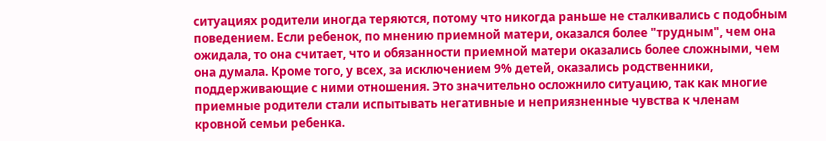ситуациях родители иногда теряются, потому что никогда раньше не сталкивались с подобным поведением. Если ребенок, по мнению приемной матери, оказался более "трудным", чем она ожидала, то она считает, что и обязанности приемной матери оказались более сложными, чем она думала. Кроме того, у всех, за исключением 9% детей, оказались родственники, поддерживающие с ними отношения. Это значительно осложнило ситуацию, так как многие приемные родители стали испытывать негативные и неприязненные чувства к членам кровной семьи ребенка.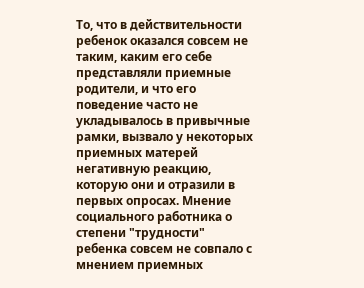То, что в действительности ребенок оказался совсем не таким, каким его себе представляли приемные родители, и что его поведение часто не укладывалось в привычные рамки, вызвало у некоторых приемных матерей негативную реакцию, которую они и отразили в первых опросах. Мнение социального работника о степени "трудности" ребенка совсем не совпало с мнением приемных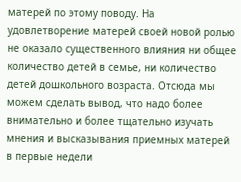матерей по этому поводу. На удовлетворение матерей своей новой ролью не оказало существенного влияния ни общее количество детей в семье, ни количество детей дошкольного возраста. Отсюда мы можем сделать вывод, что надо более внимательно и более тщательно изучать мнения и высказывания приемных матерей в первые недели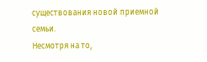существования новой приемной семьи.
Несмотря на то,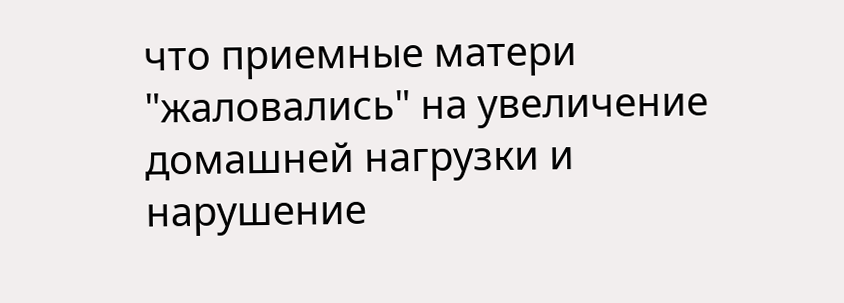что приемные матери "жаловались" на увеличение домашней нагрузки и нарушение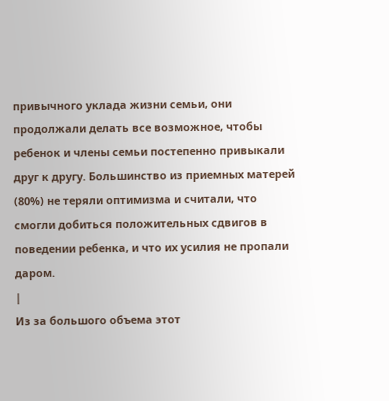привычного уклада жизни семьи, они продолжали делать все возможное, чтобы ребенок и члены семьи постепенно привыкали друг к другу. Большинство из приемных матерей (80%) не теряли оптимизма и считали, что смогли добиться положительных сдвигов в поведении ребенка, и что их усилия не пропали даром.
|
Из за большого объема этот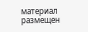материал размещен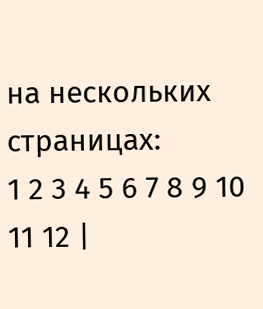на нескольких страницах:
1 2 3 4 5 6 7 8 9 10 11 12 |